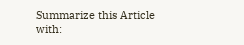Summarize this Article with: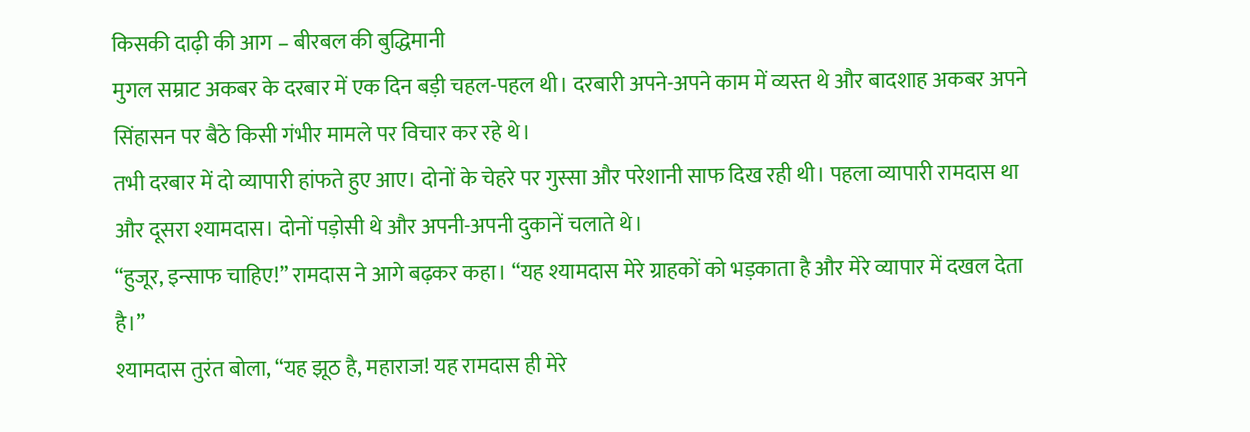किसकी दाढ़ी की आग – बीरबल की बुद्धिमानी
मुगल सम्राट अकबर के दरबार में एक दिन बड़ी चहल-पहल थी। दरबारी अपने-अपने काम में व्यस्त थे और बादशाह अकबर अपने सिंहासन पर बैठे किसी गंभीर मामले पर विचार कर रहे थे।
तभी दरबार में दो व्यापारी हांफते हुए आए। दोनों के चेहरे पर गुस्सा और परेशानी साफ दिख रही थी। पहला व्यापारी रामदास था और दूसरा श्यामदास। दोनों पड़ोसी थे और अपनी-अपनी दुकानें चलाते थे।
“हुजूर, इन्साफ चाहिए!” रामदास ने आगे बढ़कर कहा। “यह श्यामदास मेरे ग्राहकों को भड़काता है और मेरे व्यापार में दखल देता है।”
श्यामदास तुरंत बोला, “यह झूठ है, महाराज! यह रामदास ही मेरे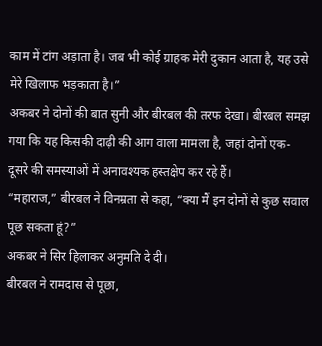काम में टांग अड़ाता है। जब भी कोई ग्राहक मेरी दुकान आता है, यह उसे मेरे खिलाफ भड़काता है।”
अकबर ने दोनों की बात सुनी और बीरबल की तरफ देखा। बीरबल समझ गया कि यह किसकी दाढ़ी की आग वाला मामला है, जहां दोनों एक-दूसरे की समस्याओं में अनावश्यक हस्तक्षेप कर रहे हैं।
“महाराज,” बीरबल ने विनम्रता से कहा, “क्या मैं इन दोनों से कुछ सवाल पूछ सकता हूं?”
अकबर ने सिर हिलाकर अनुमति दे दी।
बीरबल ने रामदास से पूछा,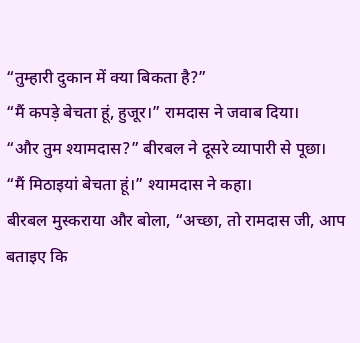“तुम्हारी दुकान में क्या बिकता है?”
“मैं कपड़े बेचता हूं, हुजूर।” रामदास ने जवाब दिया।
“और तुम श्यामदास?” बीरबल ने दूसरे व्यापारी से पूछा।
“मैं मिठाइयां बेचता हूं।” श्यामदास ने कहा।
बीरबल मुस्कराया और बोला, “अच्छा, तो रामदास जी, आप बताइए कि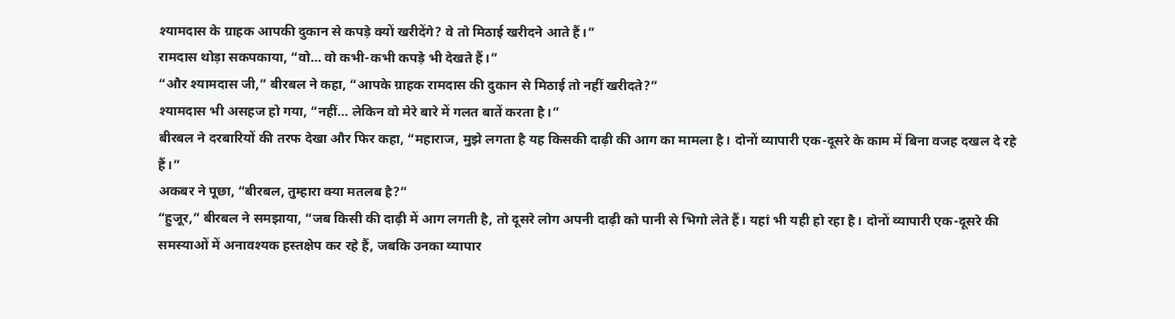श्यामदास के ग्राहक आपकी दुकान से कपड़े क्यों खरीदेंगे? वे तो मिठाई खरीदने आते हैं।”
रामदास थोड़ा सकपकाया, “वो… वो कभी-कभी कपड़े भी देखते हैं।”
“और श्यामदास जी,” बीरबल ने कहा, “आपके ग्राहक रामदास की दुकान से मिठाई तो नहीं खरीदते?”
श्यामदास भी असहज हो गया, “नहीं… लेकिन वो मेरे बारे में गलत बातें करता है।”
बीरबल ने दरबारियों की तरफ देखा और फिर कहा, “महाराज, मुझे लगता है यह किसकी दाढ़ी की आग का मामला है। दोनों व्यापारी एक-दूसरे के काम में बिना वजह दखल दे रहे हैं।”
अकबर ने पूछा, “बीरबल, तुम्हारा क्या मतलब है?”
“हुजूर,” बीरबल ने समझाया, “जब किसी की दाढ़ी में आग लगती है, तो दूसरे लोग अपनी दाढ़ी को पानी से भिगो लेते हैं। यहां भी यही हो रहा है। दोनों व्यापारी एक-दूसरे की समस्याओं में अनावश्यक हस्तक्षेप कर रहे हैं, जबकि उनका व्यापार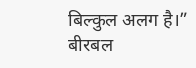बिल्कुल अलग है।”
बीरबल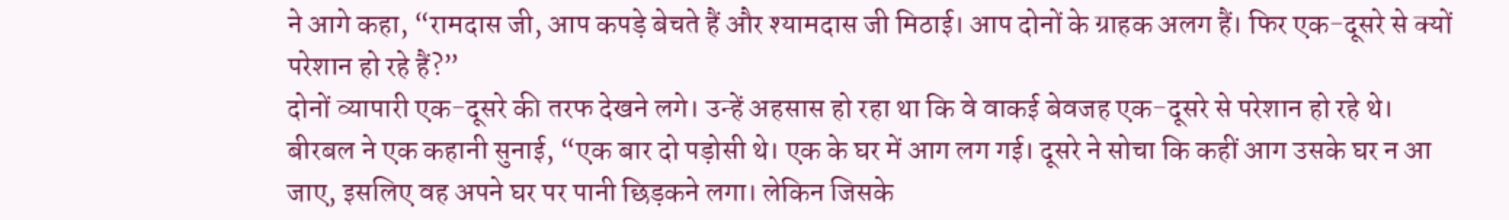ने आगे कहा, “रामदास जी, आप कपड़े बेचते हैं और श्यामदास जी मिठाई। आप दोनों के ग्राहक अलग हैं। फिर एक-दूसरे से क्यों परेशान हो रहे हैं?”
दोनों व्यापारी एक-दूसरे की तरफ देखने लगे। उन्हें अहसास हो रहा था कि वे वाकई बेवजह एक-दूसरे से परेशान हो रहे थे।
बीरबल ने एक कहानी सुनाई, “एक बार दो पड़ोसी थे। एक के घर में आग लग गई। दूसरे ने सोचा कि कहीं आग उसके घर न आ जाए, इसलिए वह अपने घर पर पानी छिड़कने लगा। लेकिन जिसके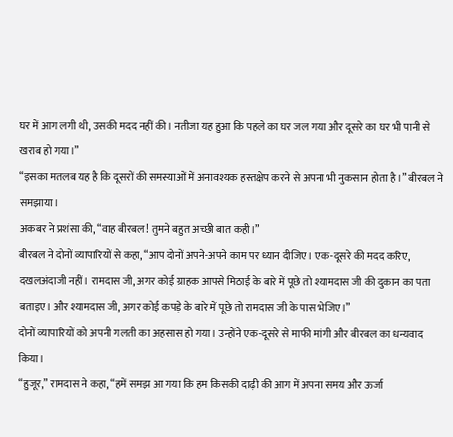घर में आग लगी थी, उसकी मदद नहीं की। नतीजा यह हुआ कि पहले का घर जल गया और दूसरे का घर भी पानी से खराब हो गया।”
“इसका मतलब यह है कि दूसरों की समस्याओं में अनावश्यक हस्तक्षेप करने से अपना भी नुकसान होता है।” बीरबल ने समझाया।
अकबर ने प्रशंसा की, “वाह बीरबल! तुमने बहुत अच्छी बात कही।”
बीरबल ने दोनों व्यापारियों से कहा, “आप दोनों अपने-अपने काम पर ध्यान दीजिए। एक-दूसरे की मदद करिए, दखलअंदाजी नहीं। रामदास जी, अगर कोई ग्राहक आपसे मिठाई के बारे में पूछे तो श्यामदास जी की दुकान का पता बताइए। और श्यामदास जी, अगर कोई कपड़े के बारे में पूछे तो रामदास जी के पास भेजिए।”
दोनों व्यापारियों को अपनी गलती का अहसास हो गया। उन्होंने एक-दूसरे से माफी मांगी और बीरबल का धन्यवाद किया।
“हुजूर,” रामदास ने कहा, “हमें समझ आ गया कि हम किसकी दाढ़ी की आग में अपना समय और ऊर्जा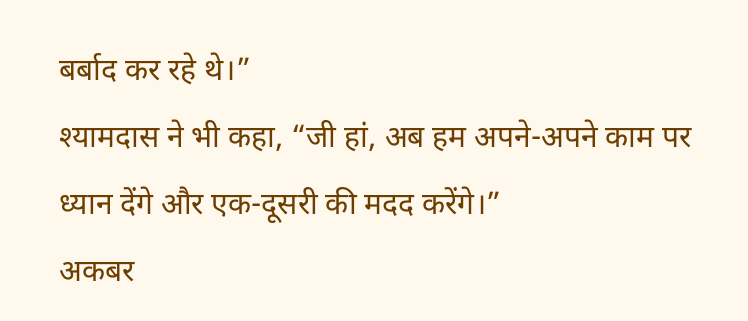बर्बाद कर रहे थे।”
श्यामदास ने भी कहा, “जी हां, अब हम अपने-अपने काम पर ध्यान देंगे और एक-दूसरी की मदद करेंगे।”
अकबर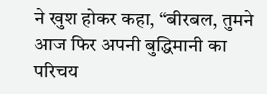ने खुश होकर कहा, “बीरबल, तुमने आज फिर अपनी बुद्धिमानी का परिचय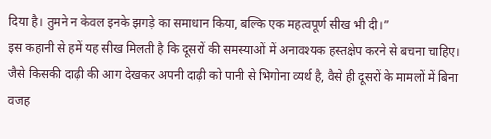दिया है। तुमने न केवल इनके झगड़े का समाधान किया, बल्कि एक महत्वपूर्ण सीख भी दी।”
इस कहानी से हमें यह सीख मिलती है कि दूसरों की समस्याओं में अनावश्यक हस्तक्षेप करने से बचना चाहिए। जैसे किसकी दाढ़ी की आग देखकर अपनी दाढ़ी को पानी से भिगोना व्यर्थ है, वैसे ही दूसरों के मामलों में बिना वजह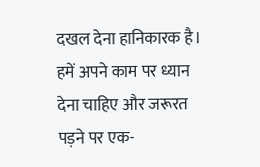दखल देना हानिकारक है। हमें अपने काम पर ध्यान देना चाहिए और जरूरत पड़ने पर एक-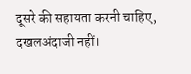दूसरे की सहायता करनी चाहिए, दखलअंदाजी नहीं।